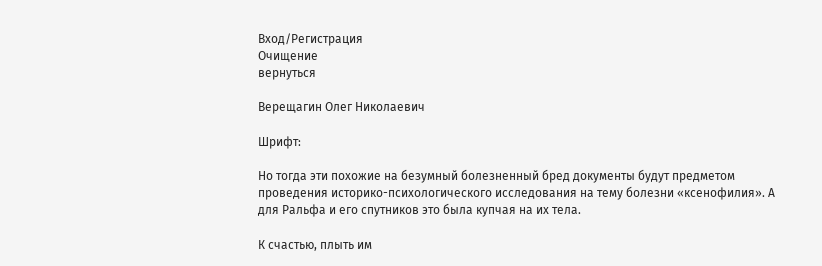Вход/Регистрация
Очищение
вернуться

Верещагин Олег Николаевич

Шрифт:

Но тогда эти похожие на безумный болезненный бред документы будут предметом проведения историко-психологического исследования на тему болезни «ксенофилия». А для Ральфа и его спутников это была купчая на их тела.

К счастью, плыть им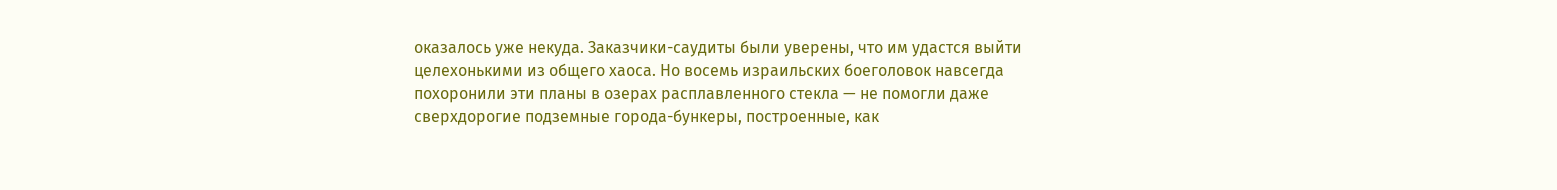оказалось уже некуда. Заказчики-саудиты были уверены, что им удастся выйти целехонькими из общего хаоса. Но восемь израильских боеголовок навсегда похоронили эти планы в озерах расплавленного стекла — не помогли даже сверхдорогие подземные города-бункеры, построенные, как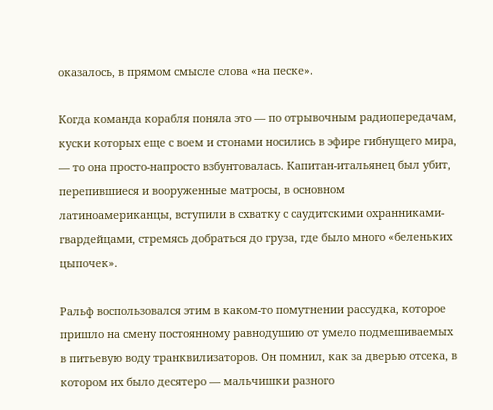оказалось, в прямом смысле слова «на песке».

Когда команда корабля поняла это — по отрывочным радиопередачам, куски которых еще с воем и стонами носились в эфире гибнущего мира, — то она просто-напросто взбунтовалась. Капитан-итальянец был убит, перепившиеся и вооруженные матросы, в основном латиноамериканцы, вступили в схватку с саудитскими охранниками-гвардейцами, стремясь добраться до груза, где было много «беленьких цыпочек».

Ральф воспользовался этим в каком-то помутнении рассудка, которое пришло на смену постоянному равнодушию от умело подмешиваемых в питьевую воду транквилизаторов. Он помнил, как за дверью отсека, в котором их было десятеро — мальчишки разного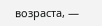возраста, —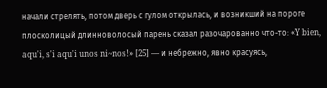начали стрелять, потом дверь с гулом открылась, и возникший на пороге плосколицый длинноволосый парень сказал разочарованно что-то: «Y bien, aqu'i, s'i aqu'i unos ni~nos!» [25] — и небрежно, явно красуясь,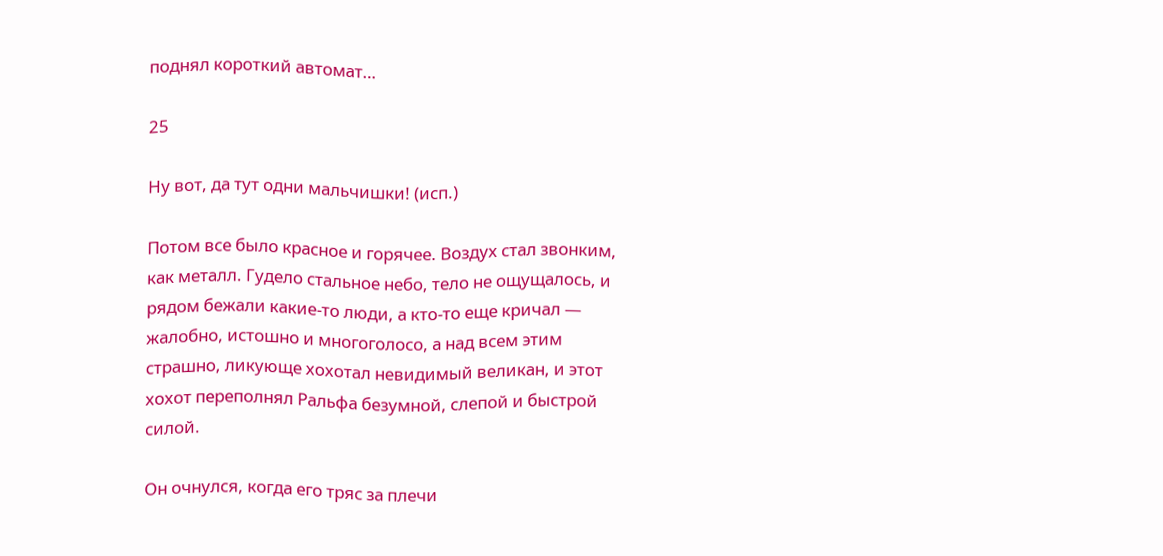поднял короткий автомат…

25

Ну вот, да тут одни мальчишки! (исп.)

Потом все было красное и горячее. Воздух стал звонким, как металл. Гудело стальное небо, тело не ощущалось, и рядом бежали какие-то люди, а кто-то еще кричал — жалобно, истошно и многоголосо, а над всем этим страшно, ликующе хохотал невидимый великан, и этот хохот переполнял Ральфа безумной, слепой и быстрой силой.

Он очнулся, когда его тряс за плечи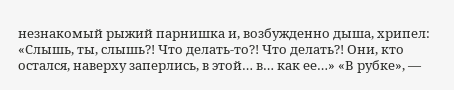незнакомый рыжий парнишка и, возбужденно дыша, хрипел: «Слышь, ты, слышь?! Что делать-то?! Что делать?! Они, кто остался, наверху заперлись, в этой… в… как ее…» «В рубке», —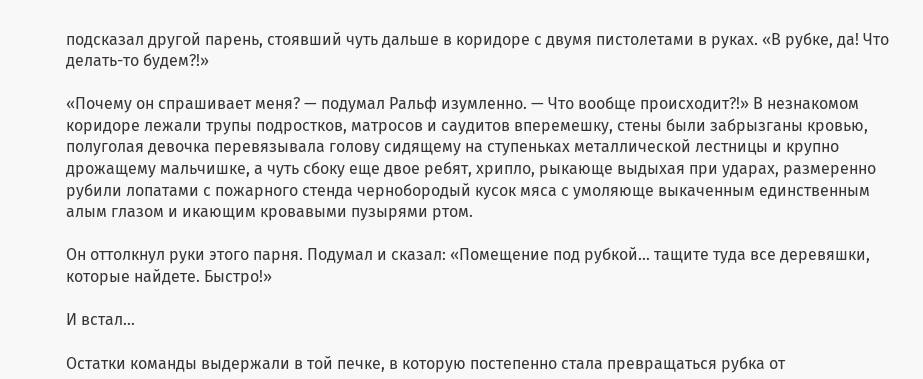подсказал другой парень, стоявший чуть дальше в коридоре с двумя пистолетами в руках. «В рубке, да! Что делать-то будем?!»

«Почему он спрашивает меня? — подумал Ральф изумленно. — Что вообще происходит?!» В незнакомом коридоре лежали трупы подростков, матросов и саудитов вперемешку, стены были забрызганы кровью, полуголая девочка перевязывала голову сидящему на ступеньках металлической лестницы и крупно дрожащему мальчишке, а чуть сбоку еще двое ребят, хрипло, рыкающе выдыхая при ударах, размеренно рубили лопатами с пожарного стенда чернобородый кусок мяса с умоляюще выкаченным единственным алым глазом и икающим кровавыми пузырями ртом.

Он оттолкнул руки этого парня. Подумал и сказал: «Помещение под рубкой… тащите туда все деревяшки, которые найдете. Быстро!»

И встал…

Остатки команды выдержали в той печке, в которую постепенно стала превращаться рубка от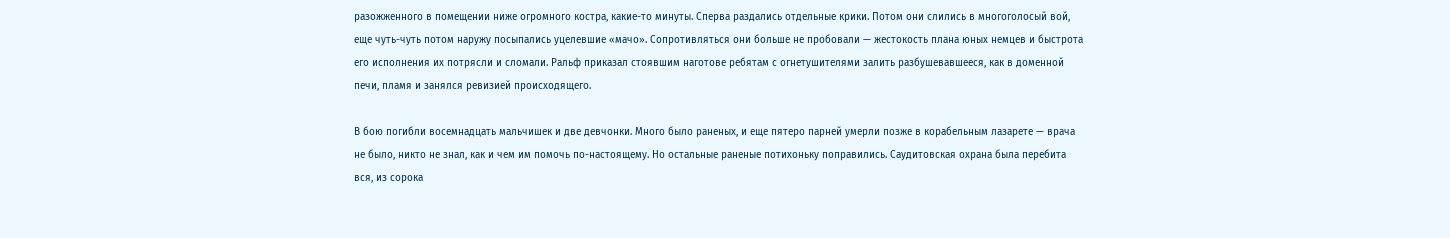разожженного в помещении ниже огромного костра, какие-то минуты. Сперва раздались отдельные крики. Потом они слились в многоголосый вой, еще чуть-чуть потом наружу посыпались уцелевшие «мачо». Сопротивляться они больше не пробовали — жестокость плана юных немцев и быстрота его исполнения их потрясли и сломали. Ральф приказал стоявшим наготове ребятам с огнетушителями залить разбушевавшееся, как в доменной печи, пламя и занялся ревизией происходящего.

В бою погибли восемнадцать мальчишек и две девчонки. Много было раненых, и еще пятеро парней умерли позже в корабельным лазарете — врача не было, никто не знал, как и чем им помочь по-настоящему. Но остальные раненые потихоньку поправились. Саудитовская охрана была перебита вся, из сорока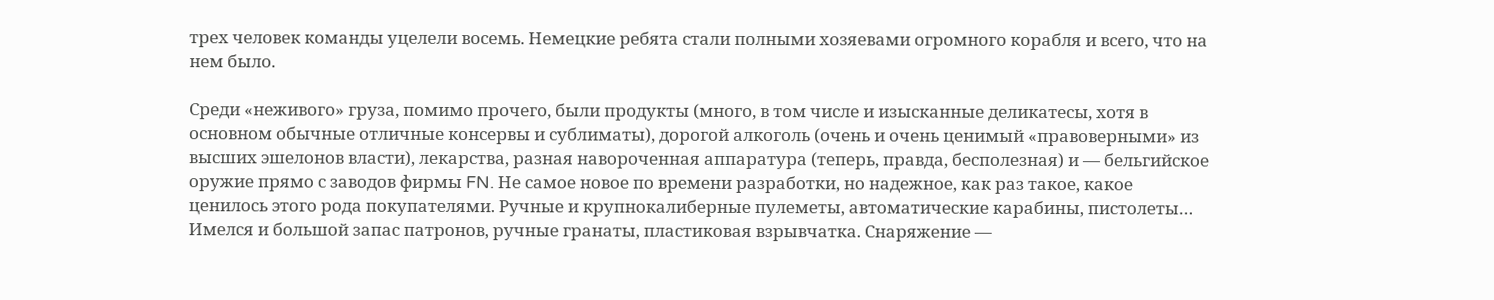трех человек команды уцелели восемь. Немецкие ребята стали полными хозяевами огромного корабля и всего, что на нем было.

Среди «неживого» груза, помимо прочего, были продукты (много, в том числе и изысканные деликатесы, хотя в основном обычные отличные консервы и сублиматы), дорогой алкоголь (очень и очень ценимый «правоверными» из высших эшелонов власти), лекарства, разная навороченная аппаратура (теперь, правда, бесполезная) и — бельгийское оружие прямо с заводов фирмы FN. Не самое новое по времени разработки, но надежное, как раз такое, какое ценилось этого рода покупателями. Ручные и крупнокалиберные пулеметы, автоматические карабины, пистолеты… Имелся и большой запас патронов, ручные гранаты, пластиковая взрывчатка. Снаряжение —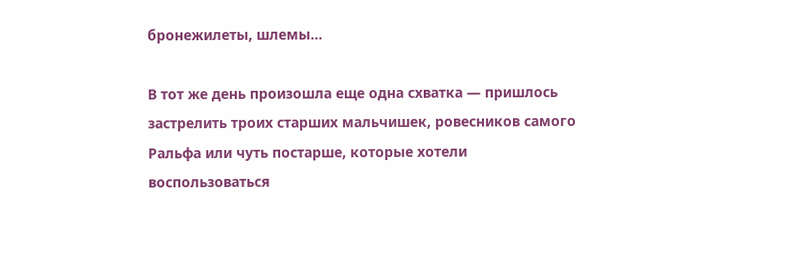бронежилеты, шлемы…

В тот же день произошла еще одна схватка — пришлось застрелить троих старших мальчишек, ровесников самого Ральфа или чуть постарше, которые хотели воспользоваться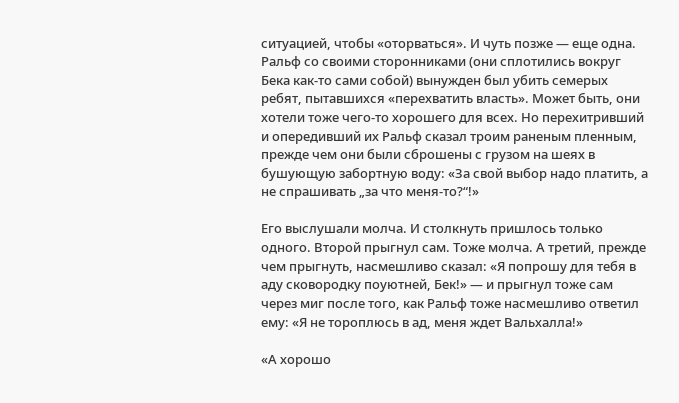ситуацией, чтобы «оторваться». И чуть позже — еще одна. Ральф со своими сторонниками (они сплотились вокруг Бека как-то сами собой) вынужден был убить семерых ребят, пытавшихся «перехватить власть». Может быть, они хотели тоже чего-то хорошего для всех. Но перехитривший и опередивший их Ральф сказал троим раненым пленным, прежде чем они были сброшены с грузом на шеях в бушующую забортную воду: «За свой выбор надо платить, а не спрашивать „за что меня-то?“!»

Его выслушали молча. И столкнуть пришлось только одного. Второй прыгнул сам. Тоже молча. А третий, прежде чем прыгнуть, насмешливо сказал: «Я попрошу для тебя в аду сковородку поуютней, Бек!» — и прыгнул тоже сам через миг после того, как Ральф тоже насмешливо ответил ему: «Я не тороплюсь в ад, меня ждет Вальхалла!»

«А хорошо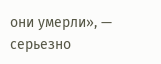они умерли», — серьезно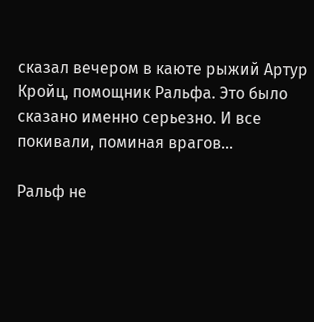сказал вечером в каюте рыжий Артур Кройц, помощник Ральфа. Это было сказано именно серьезно. И все покивали, поминая врагов…

Ральф не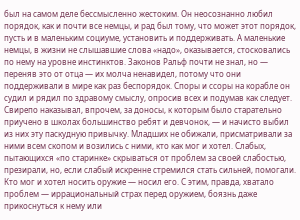был на самом деле бессмысленно жестоким. Он неосознанно любил порядок, как и почти все немцы, и рад был тому, что может этот порядок, пусть и в маленьким социуме, установить и поддерживать. А маленькие немцы, в жизни не слышавшие слова «надо», оказывается, стосковались по нему на уровне инстинктов. Законов Ральф почти не знал, но — переняв это от отца — их молча ненавидел, потому что они поддерживали в мире как раз беспорядок. Споры и ссоры на корабле он судил и рядил по здравому смыслу, опросив всех и подумав как следует. Свирепо наказывал, впрочем, за доносы, к которым было старательно приучено в школах большинство ребят и девчонок, — и начисто выбил из них эту паскудную привычку. Младших не обижали, присматривали за ними всем скопом и возились с ними, кто как мог и хотел. Слабых, пытающихся «по старинке» скрываться от проблем за своей слабостью, презирали, но, если слабый искренне стремился стать сильней, помогали. Кто мог и хотел носить оружие — носил его. С этим, правда, хватало проблем — иррациональный страх перед оружием, боязнь даже прикоснуться к нему или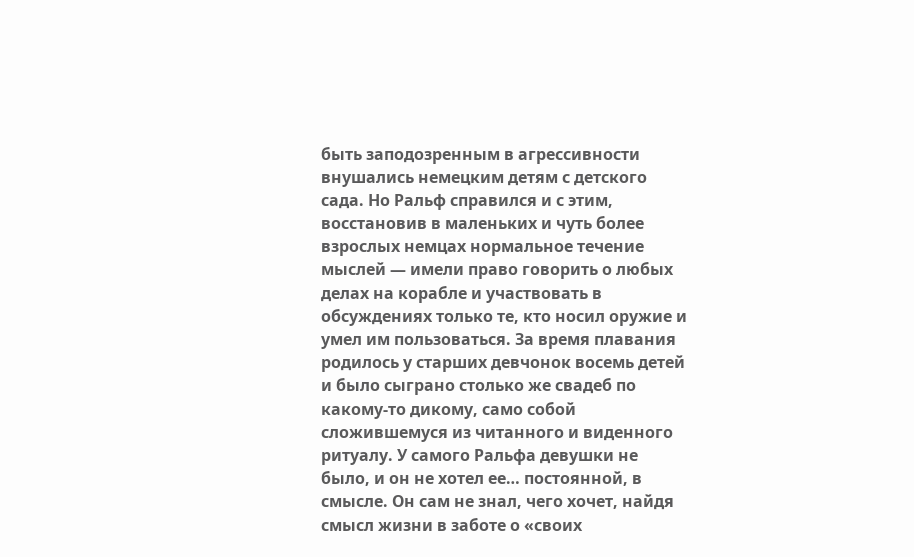быть заподозренным в агрессивности внушались немецким детям с детского сада. Но Ральф справился и с этим, восстановив в маленьких и чуть более взрослых немцах нормальное течение мыслей — имели право говорить о любых делах на корабле и участвовать в обсуждениях только те, кто носил оружие и умел им пользоваться. За время плавания родилось у старших девчонок восемь детей и было сыграно столько же свадеб по какому-то дикому, само собой сложившемуся из читанного и виденного ритуалу. У самого Ральфа девушки не было, и он не хотел ее… постоянной, в смысле. Он сам не знал, чего хочет, найдя смысл жизни в заботе о «своих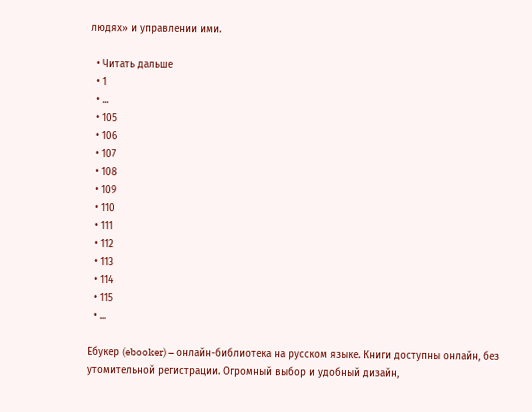людях» и управлении ими.

  • Читать дальше
  • 1
  • ...
  • 105
  • 106
  • 107
  • 108
  • 109
  • 110
  • 111
  • 112
  • 113
  • 114
  • 115
  • ...

Ебукер (ebooker) – онлайн-библиотека на русском языке. Книги доступны онлайн, без утомительной регистрации. Огромный выбор и удобный дизайн,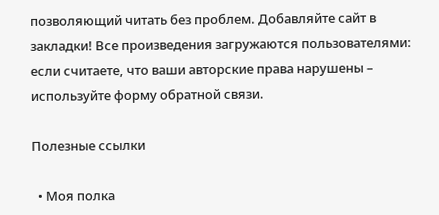позволяющий читать без проблем. Добавляйте сайт в закладки! Все произведения загружаются пользователями: если считаете, что ваши авторские права нарушены – используйте форму обратной связи.

Полезные ссылки

  • Моя полка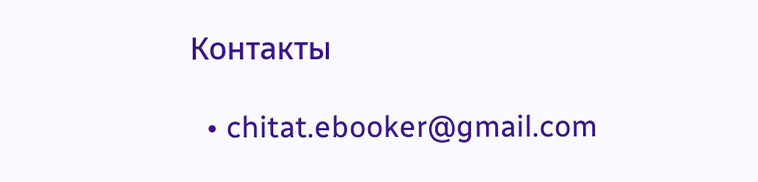Контакты

  • chitat.ebooker@gmail.com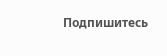Подпишитесь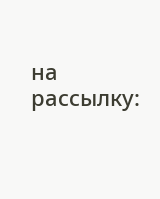на рассылку: